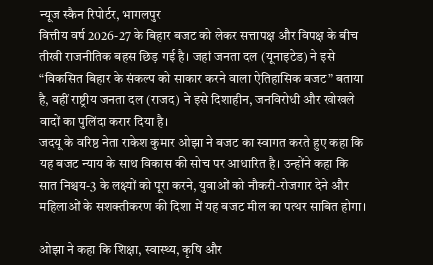न्यूज स्कैन रिपोर्टर, भागलपुर
वित्तीय वर्ष 2026-27 के बिहार बजट को लेकर सत्तापक्ष और विपक्ष के बीच तीखी राजनीतिक बहस छिड़ गई है। जहां जनता दल (यूनाइटेड) ने इसे “विकसित बिहार के संकल्प को साकार करने वाला ऐतिहासिक बजट” बताया है, वहीं राष्ट्रीय जनता दल (राजद) ने इसे दिशाहीन, जनविरोधी और खोखले वादों का पुलिंदा करार दिया है।
जदयू के वरिष्ठ नेता राकेश कुमार ओझा ने बजट का स्वागत करते हुए कहा कि यह बजट न्याय के साथ विकास की सोच पर आधारित है। उन्होंने कहा कि सात निश्चय-3 के लक्ष्यों को पूरा करने, युवाओं को नौकरी-रोजगार देने और महिलाओं के सशक्तीकरण की दिशा में यह बजट मील का पत्थर साबित होगा।

ओझा ने कहा कि शिक्षा, स्वास्थ्य, कृषि और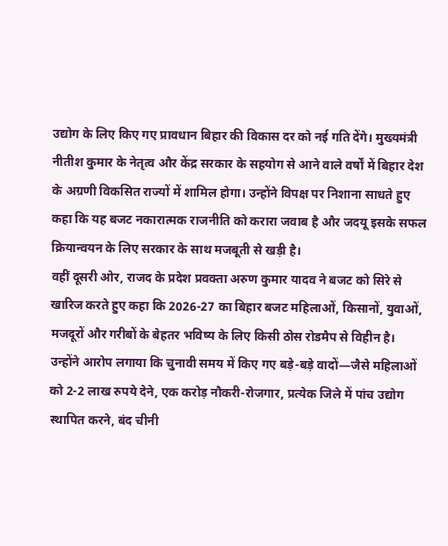उद्योग के लिए किए गए प्रावधान बिहार की विकास दर को नई गति देंगे। मुख्यमंत्री नीतीश कुमार के नेतृत्व और केंद्र सरकार के सहयोग से आने वाले वर्षों में बिहार देश के अग्रणी विकसित राज्यों में शामिल होगा। उन्होंने विपक्ष पर निशाना साधते हुए कहा कि यह बजट नकारात्मक राजनीति को करारा जवाब है और जदयू इसके सफल क्रियान्वयन के लिए सरकार के साथ मजबूती से खड़ी है।
वहीं दूसरी ओर, राजद के प्रदेश प्रवक्ता अरुण कुमार यादव ने बजट को सिरे से खारिज करते हुए कहा कि 2026-27 का बिहार बजट महिलाओं, किसानों, युवाओं, मजदूरों और गरीबों के बेहतर भविष्य के लिए किसी ठोस रोडमैप से विहीन है।
उन्होंने आरोप लगाया कि चुनावी समय में किए गए बड़े-बड़े वादों—जैसे महिलाओं को 2-2 लाख रुपये देने, एक करोड़ नौकरी-रोजगार, प्रत्येक जिले में पांच उद्योग स्थापित करने, बंद चीनी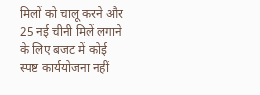मिलों को चालू करने और 25 नई चीनी मिलें लगाने के लिए बजट में कोई स्पष्ट कार्ययोजना नहीं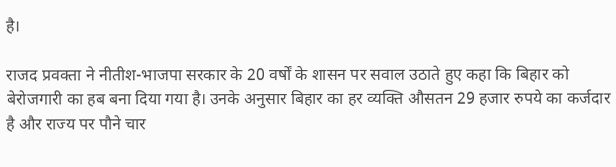है।

राजद प्रवक्ता ने नीतीश-भाजपा सरकार के 20 वर्षों के शासन पर सवाल उठाते हुए कहा कि बिहार को बेरोजगारी का हब बना दिया गया है। उनके अनुसार बिहार का हर व्यक्ति औसतन 29 हजार रुपये का कर्जदार है और राज्य पर पौने चार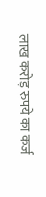लाख करोड़ रुपये का कर्ज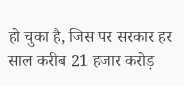हो चुका है, जिस पर सरकार हर साल करीब 21 हजार करोड़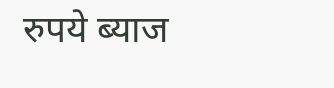रुपये ब्याज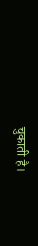चुकाती है।